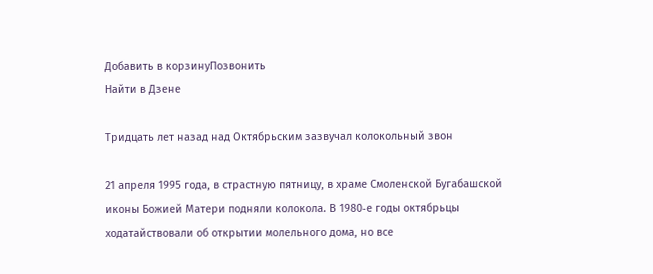Добавить в корзинуПозвонить
Найти в Дзене

Тридцать лет назад над Октябрьским зазвучал колокольный звон

21 апреля 1995 года, в страстную пятницу, в храме Смоленской Бугабашской иконы Божией Матери подняли колокола. В 1980‑е годы октябрьцы ходатайствовали об открытии молельного дома, но все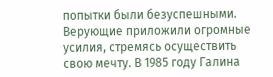попытки были безуспешными.
Верующие приложили огромные усилия, стремясь осуществить свою мечту. В 1985 году Галина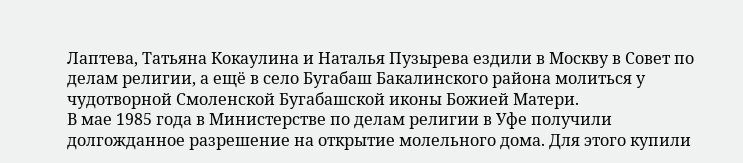Лаптева, Татьяна Кокаулина и Наталья Пузырева ездили в Москву в Совет по делам религии, а ещё в село Бугабаш Бакалинского района молиться у чудотворной Смоленской Бугабашской иконы Божией Матери.
В мае 1985 года в Министерстве по делам религии в Уфе получили долгожданное разрешение на открытие молельного дома. Для этого купили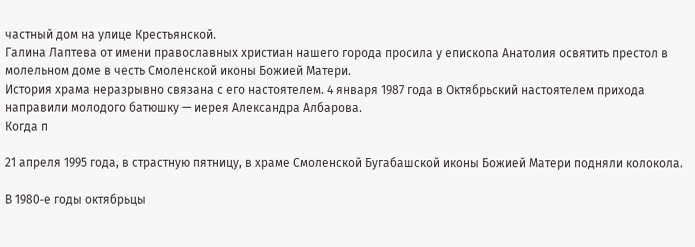частный дом на улице Крестьянской.
Галина Лаптева от имени православных христиан нашего города просила у епископа Анатолия освятить престол в молельном доме в честь Смоленской иконы Божией Матери.
История храма неразрывно связана с его настоятелем. 4 января 1987 года в Октябрьский настоятелем прихода направили молодого батюшку — иерея Александра Албарова.
Когда п

21 апреля 1995 года, в страстную пятницу, в храме Смоленской Бугабашской иконы Божией Матери подняли колокола.

В 1980‑е годы октябрьцы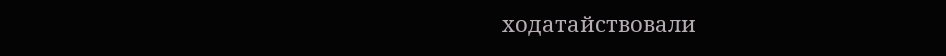ходатайствовали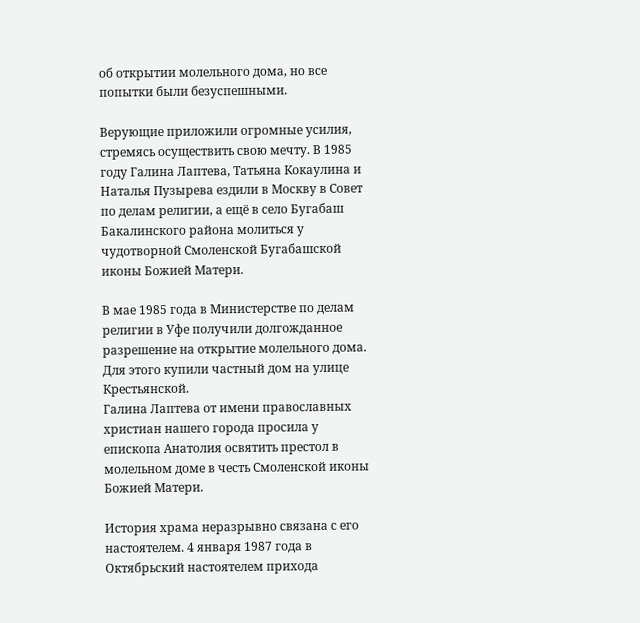об открытии молельного дома, но все попытки были безуспешными.

Верующие приложили огромные усилия, стремясь осуществить свою мечту. В 1985 году Галина Лаптева, Татьяна Кокаулина и Наталья Пузырева ездили в Москву в Совет по делам религии, а ещё в село Бугабаш Бакалинского района молиться у чудотворной Смоленской Бугабашской иконы Божией Матери.

В мае 1985 года в Министерстве по делам религии в Уфе получили долгожданное разрешение на открытие молельного дома. Для этого купили частный дом на улице Крестьянской.
Галина Лаптева от имени православных христиан нашего города просила у епископа Анатолия освятить престол в молельном доме в честь Смоленской иконы Божией Матери.

История храма неразрывно связана с его настоятелем. 4 января 1987 года в Октябрьский настоятелем прихода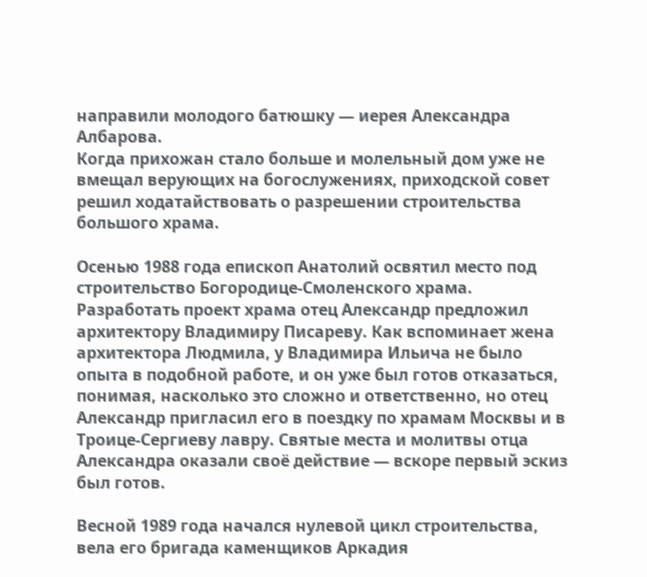направили молодого батюшку — иерея Александра Албарова.
Когда прихожан стало больше и молельный дом уже не вмещал верующих на богослужениях, приходской совет решил ходатайствовать о разрешении строительства большого храма.

Осенью 1988 года епископ Анатолий освятил место под строительство Богородице‑Смоленского храма. Разработать проект храма отец Александр предложил архитектору Владимиру Писареву. Как вспоминает жена архитектора Людмила, у Владимира Ильича не было опыта в подобной работе, и он уже был готов отказаться, понимая, насколько это сложно и ответственно, но отец Александр пригласил его в поездку по храмам Москвы и в Троице‑Сергиеву лавру. Святые места и молитвы отца Александра оказали своё действие — вскоре первый эскиз был готов.

Весной 1989 года начался нулевой цикл строительства, вела его бригада каменщиков Аркадия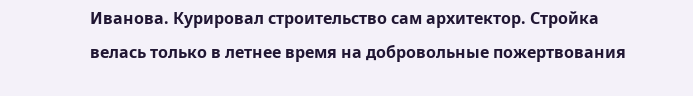Иванова. Курировал строительство сам архитектор. Стройка велась только в летнее время на добровольные пожертвования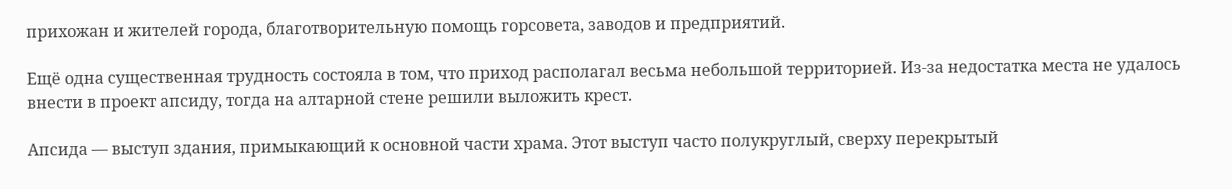прихожан и жителей города, благотворительную помощь горсовета, заводов и предприятий.

Ещё одна существенная трудность состояла в том, что приход располагал весьма небольшой территорией. Из‑за недостатка места не удалось внести в проект апсиду, тогда на алтарной стене решили выложить крест.

Апсида — выступ здания, примыкающий к основной части храма. Этот выступ часто полукруглый, сверху перекрытый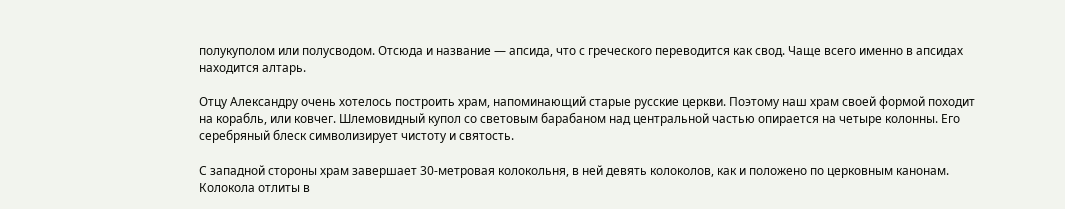полукуполом или полусводом. Отсюда и название — апсида, что с греческого переводится как свод. Чаще всего именно в апсидах находится алтарь.

Отцу Александру очень хотелось построить храм, напоминающий старые русские церкви. Поэтому наш храм своей формой походит на корабль, или ковчег. Шлемовидный купол со световым барабаном над центральной частью опирается на четыре колонны. Его серебряный блеск символизирует чистоту и святость.

С западной стороны храм завершает 30‑метровая колокольня, в ней девять колоколов, как и положено по церковным канонам. Колокола отлиты в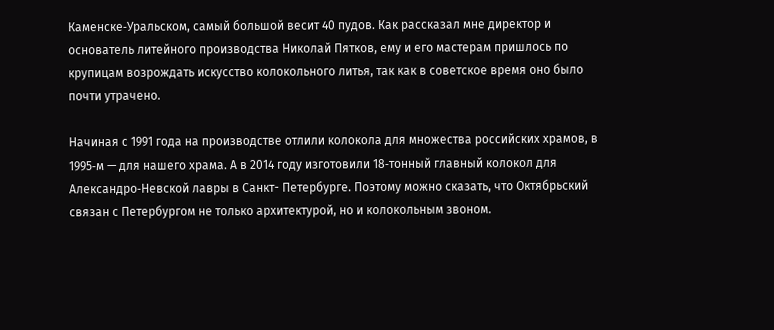Каменске‑Уральском, самый большой весит 40 пудов. Как рассказал мне директор и основатель литейного производства Николай Пятков, ему и его мастерам пришлось по крупицам возрождать искусство колокольного литья, так как в советское время оно было почти утрачено.

Начиная с 1991 года на производстве отлили колокола для множества российских храмов, в 1995‑м — для нашего храма. А в 2014 году изготовили 18‑тонный главный колокол для Александро‑Невской лавры в Санкт- Петербурге. Поэтому можно сказать, что Октябрьский связан с Петербургом не только архитектурой, но и колокольным звоном.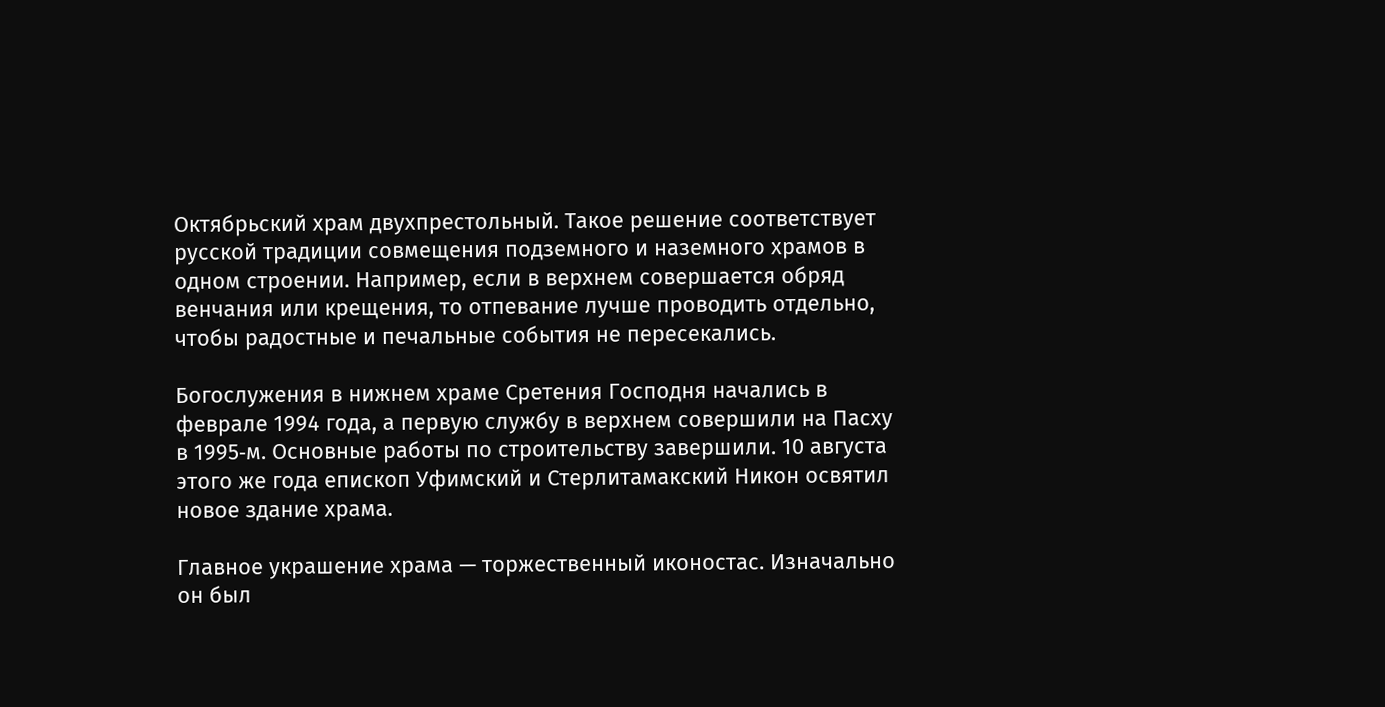Октябрьский храм двухпрестольный. Такое решение соответствует русской традиции совмещения подземного и наземного храмов в одном строении. Например, если в верхнем совершается обряд венчания или крещения, то отпевание лучше проводить отдельно, чтобы радостные и печальные события не пересекались.

Богослужения в нижнем храме Сретения Господня начались в феврале 1994 года, а первую службу в верхнем совершили на Пасху в 1995‑м. Основные работы по строительству завершили. 10 августа этого же года епископ Уфимский и Стерлитамакский Никон освятил новое здание храма.

Главное украшение храма — торжественный иконостас. Изначально он был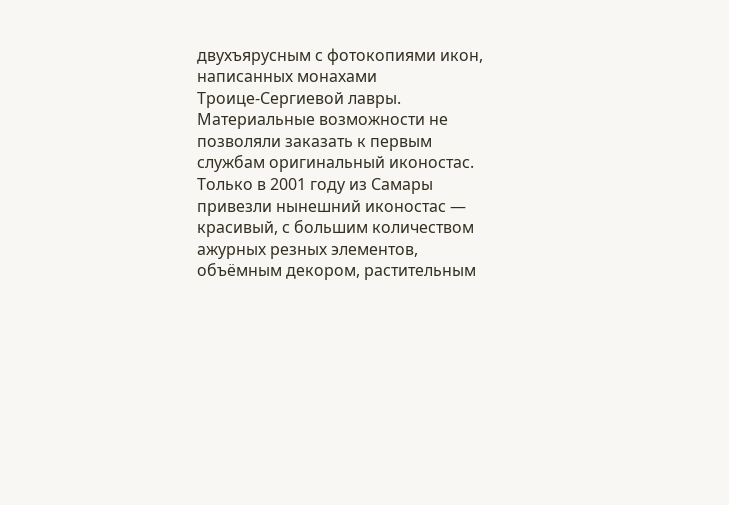двухъярусным с фотокопиями икон, написанных монахами Троице‑Сергиевой лавры. Материальные возможности не позволяли заказать к первым службам оригинальный иконостас. Только в 2001 году из Самары привезли нынешний иконостас — красивый, с большим количеством ажурных резных элементов, объёмным декором, растительным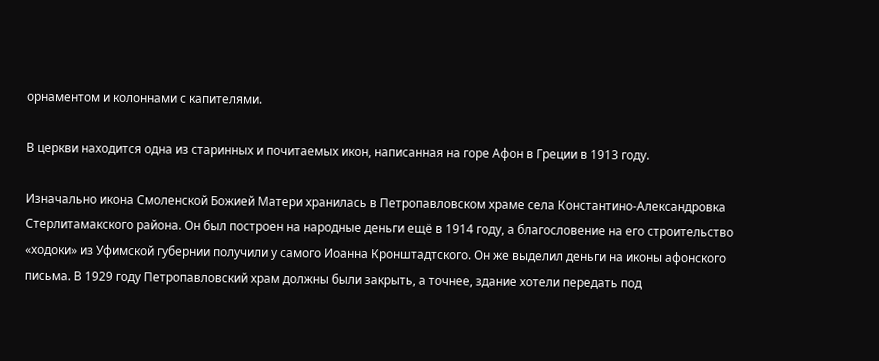орнаментом и колоннами с капителями.

В церкви находится одна из старинных и почитаемых икон, написанная на горе Афон в Греции в 1913 году.

Изначально икона Смоленской Божией Матери хранилась в Петропавловском храме села Константино‑Александровка Стерлитамакского района. Он был построен на народные деньги ещё в 1914 году, а благословение на его строительство «ходоки» из Уфимской губернии получили у самого Иоанна Кронштадтского. Он же выделил деньги на иконы афонского письма. В 1929 году Петропавловский храм должны были закрыть, а точнее, здание хотели передать под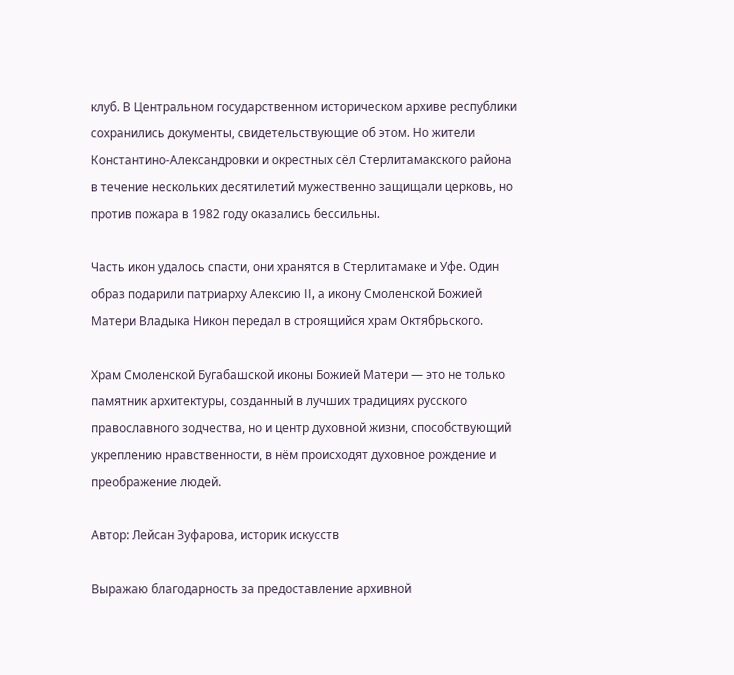клуб. В Центральном государственном историческом архиве республики сохранились документы, свидетельствующие об этом. Но жители Константино‑Александровки и окрестных сёл Стерлитамакского района в течение нескольких десятилетий мужественно защищали церковь, но против пожара в 1982 году оказались бессильны.

Часть икон удалось спасти, они хранятся в Стерлитамаке и Уфе. Один образ подарили патриарху Алексию II, а икону Смоленской Божией Матери Владыка Никон передал в строящийся храм Октябрьского.

Храм Смоленской Бугабашской иконы Божией Матери — это не только памятник архитектуры, созданный в лучших традициях русского православного зодчества, но и центр духовной жизни, способствующий укреплению нравственности, в нём происходят духовное рождение и преображение людей.

Автор: Лейсан Зуфарова, историк искусств

Выражаю благодарность за предоставление архивной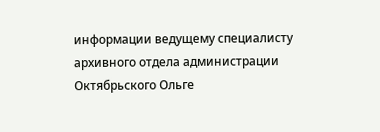информации ведущему специалисту архивного отдела администрации Октябрьского Ольге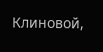Клиновой,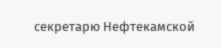секретарю Нефтекамской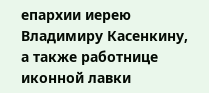епархии иерею Владимиру Касенкину, а также работнице иконной лавки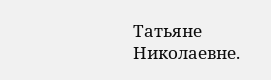Татьяне Николаевне.